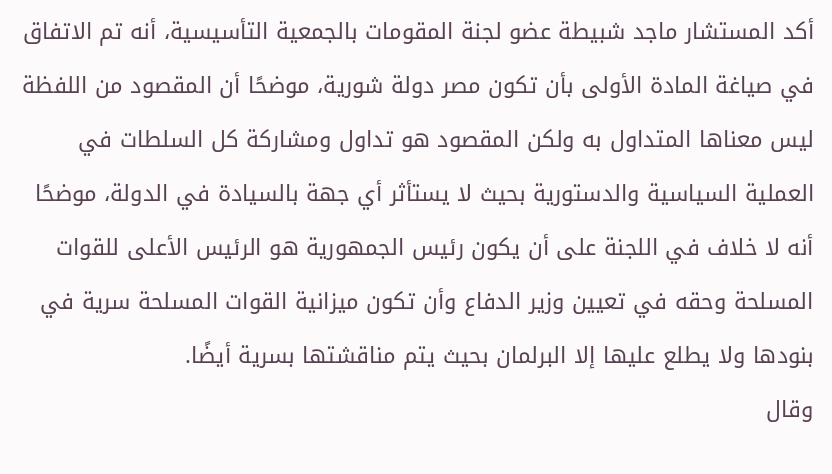أكد المستشار ماجد شبيطة عضو لجنة المقومات بالجمعية التأسيسية، أنه تم الاتفاق في صياغة المادة الأولى بأن تكون مصر دولة شورية، موضحًا أن المقصود من اللفظة ليس معناها المتداول به ولكن المقصود هو تداول ومشاركة كل السلطات في العملية السياسية والدستورية بحيث لا يستأثر أي جهة بالسيادة في الدولة، موضحًا أنه لا خلاف في اللجنة على أن يكون رئيس الجمهورية هو الرئيس الأعلى للقوات المسلحة وحقه في تعيين وزير الدفاع وأن تكون ميزانية القوات المسلحة سرية في بنودها ولا يطلع عليها إلا البرلمان بحيث يتم مناقشتها بسرية أيضًا.
وقال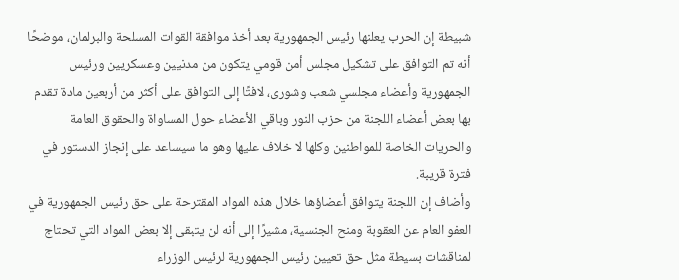شبيطة إن الحرب يعلنها رئيس الجمهورية بعد أخذ موافقة القوات المسلحة والبرلمان، موضحًا أنه تم التوافق على تشكيل مجلس أمن قومي يتكون من مدنيين وعسكريين ورئيس الجمهورية وأعضاء مجلسي شعب وشورى، لافتًا إلى التوافق على أكثر من أربعين مادة تقدم بها بعض أعضاء اللجنة من حزب النور وباقي الأعضاء حول المساواة والحقوق العامة والحريات الخاصة للمواطنين وكلها لا خلاف عليها وهو ما سيساعد على إنجاز الدستور في فترة قريبة.
وأضاف إن اللجنة يتوافق أعضاؤها خلال هذه المواد المقترحة على حق رئيس الجمهورية في العفو العام عن العقوبة ومنح الجنسية، مشيرًا إلى أنه لن يتبقى إلا بعض المواد التي تحتاج لمناقشات بسيطة مثل حق تعيين رئيس الجمهورية لرئيس الوزراء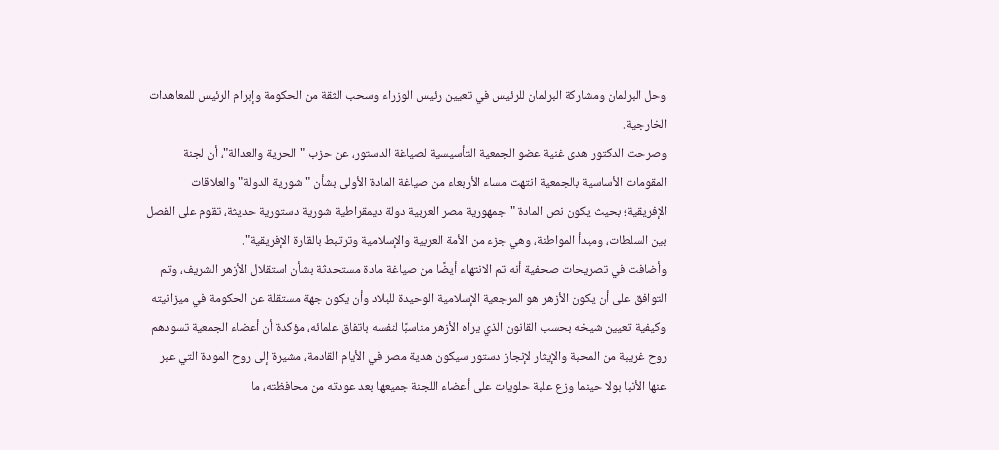وحل البرلمان ومشاركة البرلمان للرئيس في تعيين رئيس الوزراء وسحب الثقة من الحكومة وإبرام الرئيس للمعاهدات الخارجية.
وصرحت الدكتور هدى غنية عضو الجمعية التأسيسية لصياغة الدستور، عن حزب "الحرية والعدالة"، أن لجنة المقومات الأساسية بالجمعية انتهت مساء الأربعاء من صياغة المادة الأولى بشأن "شورية الدولة" والعلاقات الإفريقية؛ بحيث يكون نص المادة "جمهورية مصر العربية دولة ديمقراطية شورية دستورية حديثة، تقوم على الفصل بين السلطات، ومبدأ المواطنة، وهي جزء من الأمة العربية والإسلامية وترتبط بالقارة الإفريقية".
وأضافت في تصريحات صحفية أنه تم الانتهاء أيضًا من صياغة مادة مستحدثة بشأن استقلال الأزهر الشريف، وتم التوافق على أن يكون الأزهر هو المرجعية الإسلامية الوحيدة للبلاد وأن يكون جهة مستقلة عن الحكومة في ميزانيته وكيفية تعيين شيخه بحسب القانون الذي يراه الأزهر مناسبًا لنفسه باتفاق علمائه، مؤكدة أن أعضاء الجمعية تسودهم روح غريبة من المحبة والإيثار لإنجاز دستور سيكون هدية مصر في الأيام القادمة، مشيرة إلى روح المودة التي عبر عنها الأنبا بولا حينما وزع علبة حلويات على أعضاء اللجنة جميعها بعد عودته من محافظته، ما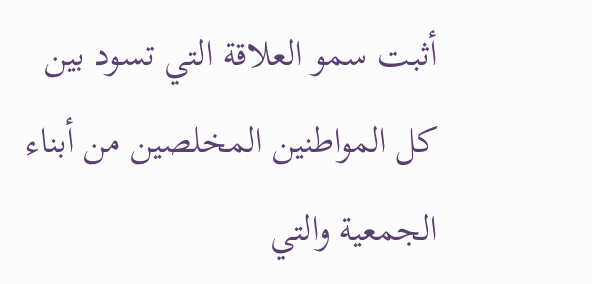أثبت سمو العلاقة التي تسود بين كل المواطنين المخلصين من أبناء الجمعية والتي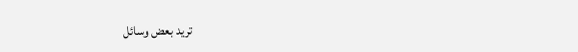تريد بعض وسائل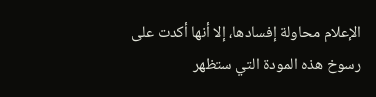الإعلام محاولة إفسادها، إلا أنها أكدت على رسوخ هذه المودة التي ستظهر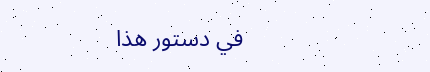في دستور هذا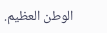الوطن العظيم.